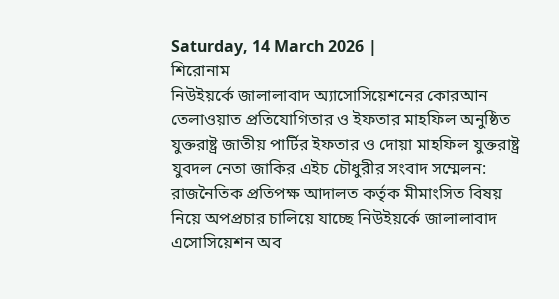Saturday, 14 March 2026 |
শিরোনাম
নিউইয়র্কে জালালাবাদ অ্যাসোসিয়েশনের কোরআন তেলাওয়াত প্রতিযোগিতার ও ইফতার মাহফিল অনুষ্ঠিত যুক্তরাষ্ট্র জাতীয় পার্টির ইফতার ও দোয়া মাহফিল যুক্তরাষ্ট্র যুবদল নেতা জাকির এইচ চৌধুরীর সংবাদ সম্মেলন: রাজনৈতিক প্রতিপক্ষ আদালত কর্তৃক মীমাংসিত বিষয় নিয়ে অপপ্রচার চালিয়ে যাচ্ছে নিউইয়র্কে জালালাবাদ এসোসিয়েশন অব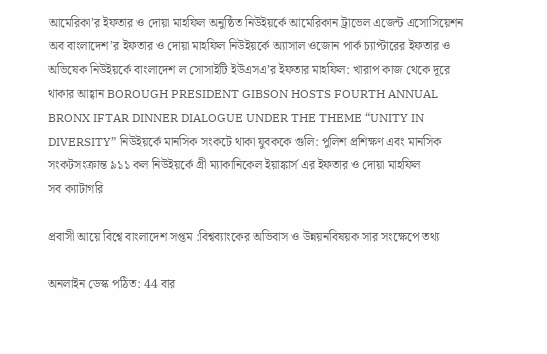আমেরিকা’র ইফতার ও দোয়া মাহফিল অনুষ্ঠিত নিউইয়র্কে আমেরিকান ট্রাভেল এজেন্ট এসোসিয়েশন অব বাংলাদেশ’র ইফতার ও দোয়া মাহফিল নিউইয়র্কে অ্যাসাল ওজোন পার্ক চ্যাপ্টারের ইফতার ও অভিষেক নিউইয়র্কে বাংলাদেশ ল সোসাইটি ইউএসএ’র ইফতার মাহফিল: খারাপ কাজ থেকে দূরে থাকার আহ্বান BOROUGH PRESIDENT GIBSON HOSTS FOURTH ANNUAL BRONX IFTAR DINNER DIALOGUE UNDER THE THEME “UNITY IN DIVERSITY” নিউইয়র্কে মানসিক সংকটে থাকা যুবককে গুলি: পুলিশ প্রশিক্ষণ এবং মানসিক সংকটসংক্রান্ত ৯১১ কল নিউইয়র্কে গ্রী ম্যাকানিকেল ইয়াঙ্কার্স এর ইফতার ও দোয়া মাহফিল
সব ক্যাটাগরি

প্রবাসী আয়ে বিশ্বে বাংলাদেশ সপ্তম :বিশ্বব্যাংকের অভিবাস ও উন্নয়নবিষয়ক সার সংক্ষেপে তথ্য

অনলাইন ডেস্ক পঠিত: 44 বার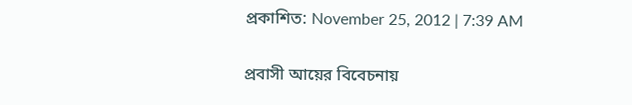প্রকাশিত: November 25, 2012 | 7:39 AM

প্রবাসী আয়ের বিবেচনায়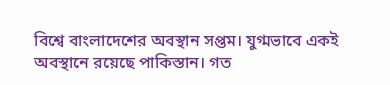বিশ্বে বাংলাদেশের অবস্থান সপ্তম। যুগ্মভাবে একই অবস্থানে রয়েছে পাকিস্তান। গত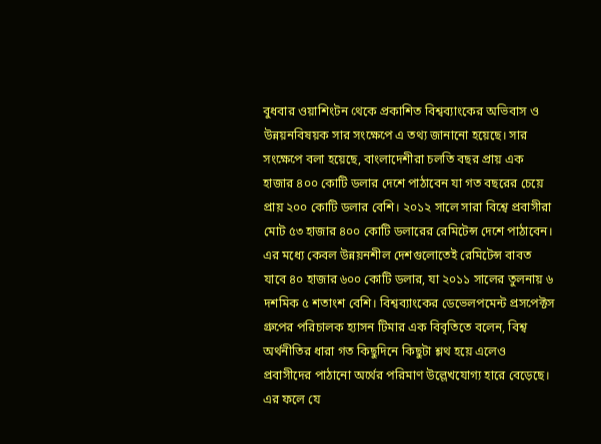বুধবার ওয়াশিংটন থেকে প্রকাশিত বিশ্বব্যাংকের অভিবাস ও উন্নয়নবিষয়ক সার সংক্ষেপে এ তথ্য জানানো হয়েছে। সার সংক্ষেপে বলা হয়েছে, বাংলাদেশীরা চলতি বছর প্রায় এক হাজার ৪০০ কোটি ডলার দেশে পাঠাবেন যা গত বছরের চেয়ে প্রায় ২০০ কোটি ডলার বেশি। ২০১২ সালে সারা বিশ্বে প্রবাসীরা মোট ৫৩ হাজার ৪০০ কোটি ডলারের রেমিটেন্স দেশে পাঠাবেন। এর মধ্যে কেবল উন্নয়নশীল দেশগুলোতেই রেমিটেন্স বাবত যাবে ৪০ হাজার ৬০০ কোটি ডলার, যা ২০১১ সালের তুলনায় ৬ দশমিক ৫ শতাংশ বেশি। বিশ্বব্যাংকের ডেভেলপমেন্ট প্রসপেক্টস গ্রুপের পরিচালক হ্যাসন টিমার এক বিবৃতিতে বলেন, বিশ্ব অর্থনীতির ধারা গত কিছুদিনে কিছুটা শ্লথ হয়ে এলেও প্রবাসীদের পাঠানো অর্থের পরিমাণ উল্লেখযোগ্য হারে বেড়েছে। এর ফলে যে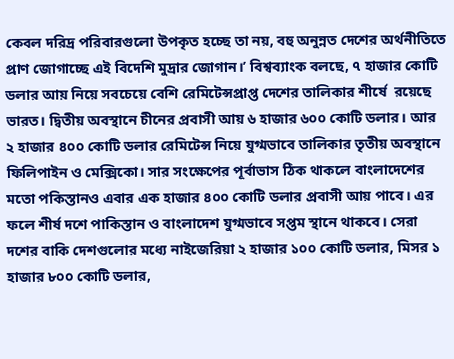কেবল দরিদ্র পরিবারগুলো উপকৃত হচ্ছে তা নয়, বহু অনুন্নত দেশের অর্থনীতিতে প্রাণ জোগাচ্ছে এই বিদেশি মুদ্রার জোগান।’ বিশ্বব্যাংক বলছে, ৭ হাজার কোটি ডলার আয় নিয়ে সবচেয়ে বেশি রেমিটেন্সপ্রাপ্ত দেশের তালিকার শীর্ষে  রয়েছে ভারত। দ্বিতীয় অবস্থানে চীনের প্রবাসী আয় ৬ হাজার ৬০০ কোটি ডলার। আর ২ হাজার ৪০০ কোটি ডলার রেমিটেন্স নিয়ে যুগ্মভাবে তালিকার তৃতীয় অবস্থানে ফিলিপাইন ও মেক্সিকো। সার সংক্ষেপের পূর্বাভাস ঠিক থাকলে বাংলাদেশের মতো পকিস্তানও এবার এক হাজার ৪০০ কোটি ডলার প্রবাসী আয় পাবে। এর ফলে শীর্ষ দশে পাকিস্তান ও বাংলাদেশ যুগ্মভাবে সপ্তম স্থানে থাকবে। সেরা দশের বাকি দেশগুলোর মধ্যে নাইজেরিয়া ২ হাজার ১০০ কোটি ডলার, মিসর ১ হাজার ৮০০ কোটি ডলার,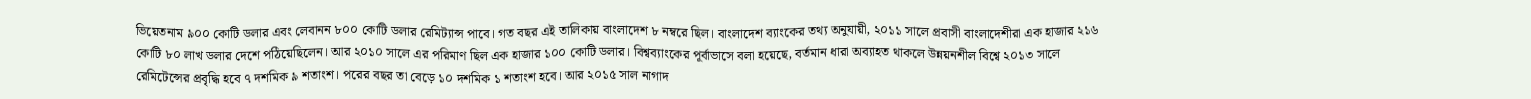ভিয়েতনাম ৯০০ কোটি ডলার এবং লেবানন ৮০০ কোটি ডলার রেমিট্যান্স পাবে। গত বছর এই তালিকায় বাংলাদেশ ৮ নম্বরে ছিল। বাংলাদেশ ব্যাংকের তথ্য অনুযায়ী, ২০১১ সালে প্রবাসী বাংলাদেশীরা এক হাজার ২১৬ কোটি ৮০ লাখ ডলার দেশে পঠিয়েছিলেন। আর ২০১০ সালে এর পরিমাণ ছিল এক হাজার ১০০ কোটি ডলার। বিশ্বব্যাংকের পূর্বাভাসে বলা হয়েছে, বর্তমান ধারা অব্যাহত থাকলে উন্নয়নশীল বিশ্বে ২০১৩ সালে রেমিটেন্সের প্রবৃদ্ধি হবে ৭ দশমিক ৯ শতাংশ। পরের বছর তা বেড়ে ১০ দশমিক ১ শতাংশ হবে। আর ২০১৫ সাল নাগাদ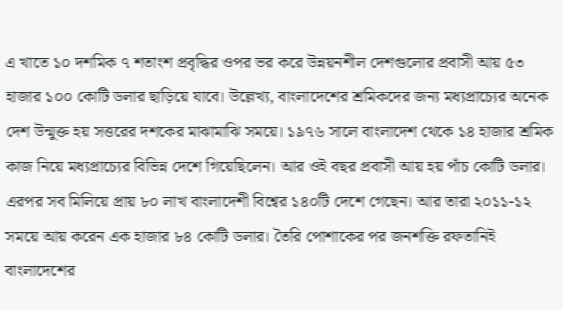এ খাতে ১০ দশমিক ৭ শতাংশ প্রবৃদ্ধির ওপর ভর করে উন্নয়নশীল দেশগুলোর প্রবাসী আয় ৫৩ হাজার ১০০ কোটি ডলার ছাড়িয়ে যাবে। উল্লেখ্য, বাংলাদেশের শ্রমিকদের জন্য মধ্যপ্রাচ্যের অনেক দেশ উন্মুক্ত হয় সত্তরের দশকের মাঝামাঝি সময়ে। ১৯৭৬ সালে বাংলাদেশ থেকে ১৪ হাজার শ্রমিক কাজ নিয়ে মধ্যপ্রাচ্যের বিভিন্ন দেশে গিয়েছিলেন। আর ওই বছর প্রবাসী আয় হয় পাঁচ কোটি ডলার। এরপর সব মিলিয়ে প্রায় ৮০ লাখ বাংলাদেশী বিশ্বের ১৪০টি দেশে গেছেন। আর তারা ২০১১-১২ সময়ে আয় করেন এক হাজার ৮৪ কোটি ডলার। তৈরি পোশাকের পর জনশক্তি রফতানিই বাংলাদেশের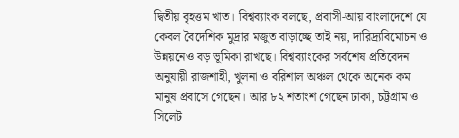দ্বিতীয় বৃহত্তম খাত। বিশ্বব্যাংক বলছে, প্রবাসী-আয় বাংলাদেশে যে কেবল বৈদেশিক মুদ্রার মজুত বাড়াচ্ছে তাই নয়, দারিদ্র্যবিমোচন ও উন্নয়নেও বড় ভূমিকা রাখছে। বিশ্বব্যাংকের সর্বশেষ প্রতিবেদন অনুযায়ী রাজশাহী, খুলনা ও বরিশাল অঞ্চল থেকে অনেক কম মানুষ প্রবাসে গেছেন। আর ৮২ শতাংশ গেছেন ঢাকা, চট্টগ্রাম ও সিলেট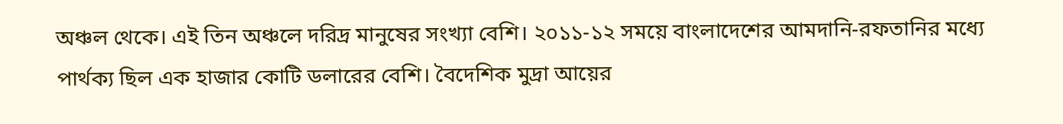অঞ্চল থেকে। এই তিন অঞ্চলে দরিদ্র মানুষের সংখ্যা বেশি। ২০১১-১২ সময়ে বাংলাদেশের আমদানি-রফতানির মধ্যে পার্থক্য ছিল এক হাজার কোটি ডলারের বেশি। বৈদেশিক মুদ্রা আয়ের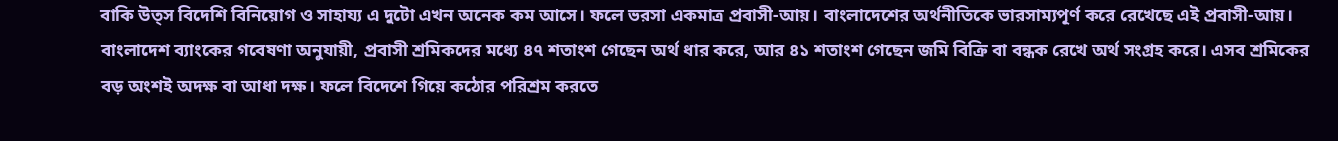বাকি উত্স বিদেশি বিনিয়োগ ও সাহায্য এ দুটো এখন অনেক কম আসে। ফলে ভরসা একমাত্র প্রবাসী-আয়। বাংলাদেশের অর্থনীতিকে ভারসাম্যপূর্ণ করে রেখেছে এই প্রবাসী-আয়। বাংলাদেশ ব্যাংকের গবেষণা অনুযায়ী, প্রবাসী শ্রমিকদের মধ্যে ৪৭ শতাংশ গেছেন অর্থ ধার করে, আর ৪১ শতাংশ গেছেন জমি বিক্রি বা বন্ধক রেখে অর্থ সংগ্রহ করে। এসব শ্রমিকের বড় অংশই অদক্ষ বা আধা দক্ষ। ফলে বিদেশে গিয়ে কঠোর পরিশ্রম করতে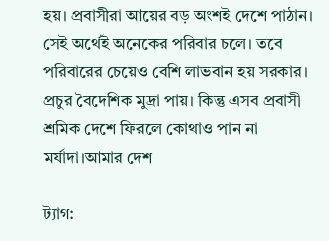হয়। প্রবাসীরা আয়ের বড় অংশই দেশে পাঠান। সেই অর্থেই অনেকের পরিবার চলে। তবে পরিবারের চেয়েও বেশি লাভবান হয় সরকার। প্রচুর বৈদেশিক মুদ্রা পায়। কিন্তু এসব প্রবাসী শ্রমিক দেশে ফিরলে কোথাও পান না মর্যাদা।আমার দেশ

ট্যাগ: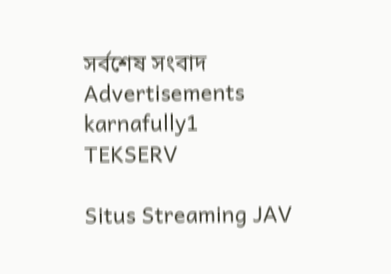সর্বশেষ সংবাদ
Advertisements
karnafully1
TEKSERV

Situs Streaming JAV